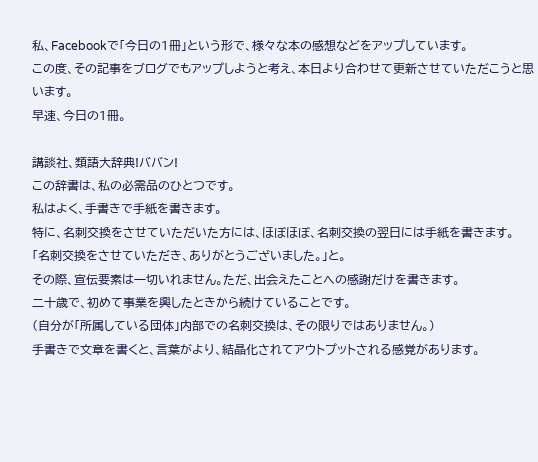私、Facebookで「今日の1冊」という形で、様々な本の感想などをアップしています。
この度、その記事をブログでもアップしようと考え、本日より合わせて更新させていただこうと思います。
早速、今日の1冊。

講談社、類語大辞典!ババン!
この辞書は、私の必需品のひとつです。
私はよく、手書きで手紙を書きます。
特に、名刺交換をさせていただいた方には、ほぼほぼ、名刺交換の翌日には手紙を書きます。
「名刺交換をさせていただき、ありがとうございました。」と。
その際、宣伝要素は一切いれません。ただ、出会えたことへの感謝だけを書きます。
二十歳で、初めて事業を興したときから続けていることです。
(自分が「所属している団体」内部での名刺交換は、その限りではありません。)
手書きで文章を書くと、言葉がより、結晶化されてアウトプットされる感覚があります。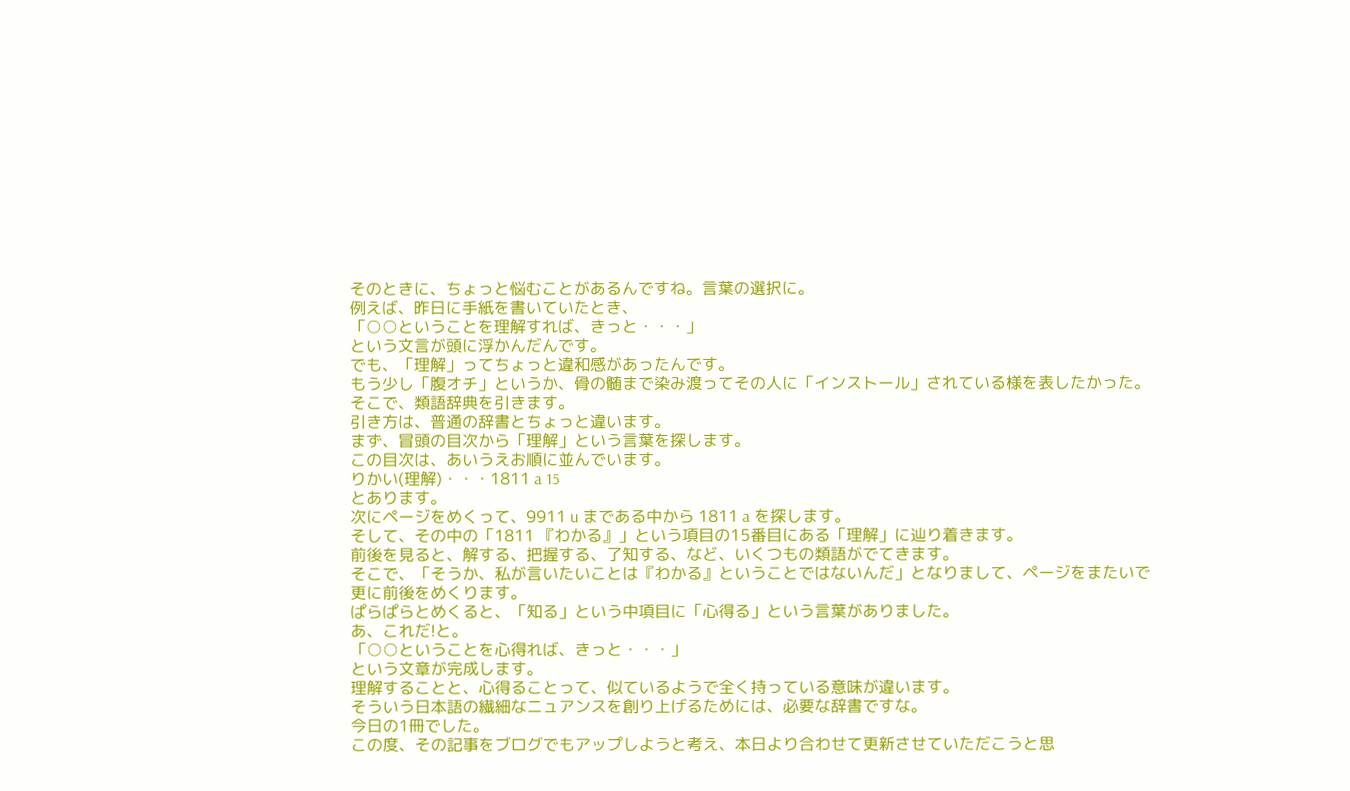そのときに、ちょっと悩むことがあるんですね。言葉の選択に。
例えば、昨日に手紙を書いていたとき、
「○○ということを理解すれば、きっと・・・」
という文言が頭に浮かんだんです。
でも、「理解」ってちょっと違和感があったんです。
もう少し「腹オチ」というか、骨の髄まで染み渡ってその人に「インストール」されている様を表したかった。
そこで、類語辞典を引きます。
引き方は、普通の辞書とちょっと違います。
まず、冒頭の目次から「理解」という言葉を探します。
この目次は、あいうえお順に並んでいます。
りかい(理解)・・・1811 a 15
とあります。
次にページをめくって、9911 u まである中から 1811 a を探します。
そして、その中の「1811 『わかる』」という項目の15番目にある「理解」に辿り着きます。
前後を見ると、解する、把握する、了知する、など、いくつもの類語がでてきます。
そこで、「そうか、私が言いたいことは『わかる』ということではないんだ」となりまして、ページをまたいで更に前後をめくります。
ぱらぱらとめくると、「知る」という中項目に「心得る」という言葉がありました。
あ、これだ!と。
「○○ということを心得れば、きっと・・・」
という文章が完成します。
理解することと、心得ることって、似ているようで全く持っている意味が違います。
そういう日本語の繊細なニュアンスを創り上げるためには、必要な辞書ですな。
今日の1冊でした。
この度、その記事をブログでもアップしようと考え、本日より合わせて更新させていただこうと思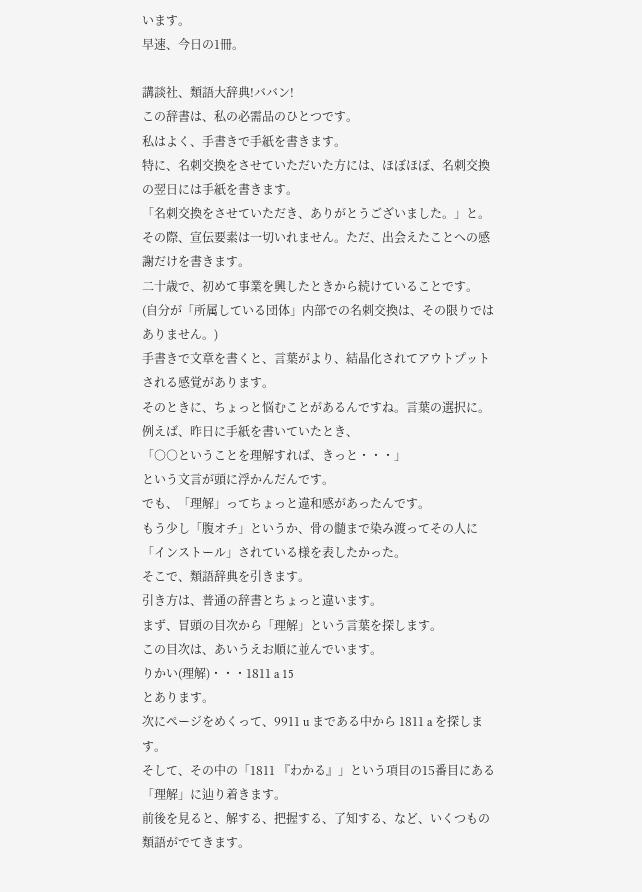います。
早速、今日の1冊。

講談社、類語大辞典!ババン!
この辞書は、私の必需品のひとつです。
私はよく、手書きで手紙を書きます。
特に、名刺交換をさせていただいた方には、ほぼほぼ、名刺交換の翌日には手紙を書きます。
「名刺交換をさせていただき、ありがとうございました。」と。
その際、宣伝要素は一切いれません。ただ、出会えたことへの感謝だけを書きます。
二十歳で、初めて事業を興したときから続けていることです。
(自分が「所属している団体」内部での名刺交換は、その限りではありません。)
手書きで文章を書くと、言葉がより、結晶化されてアウトプットされる感覚があります。
そのときに、ちょっと悩むことがあるんですね。言葉の選択に。
例えば、昨日に手紙を書いていたとき、
「○○ということを理解すれば、きっと・・・」
という文言が頭に浮かんだんです。
でも、「理解」ってちょっと違和感があったんです。
もう少し「腹オチ」というか、骨の髄まで染み渡ってその人に「インストール」されている様を表したかった。
そこで、類語辞典を引きます。
引き方は、普通の辞書とちょっと違います。
まず、冒頭の目次から「理解」という言葉を探します。
この目次は、あいうえお順に並んでいます。
りかい(理解)・・・1811 a 15
とあります。
次にページをめくって、9911 u まである中から 1811 a を探します。
そして、その中の「1811 『わかる』」という項目の15番目にある「理解」に辿り着きます。
前後を見ると、解する、把握する、了知する、など、いくつもの類語がでてきます。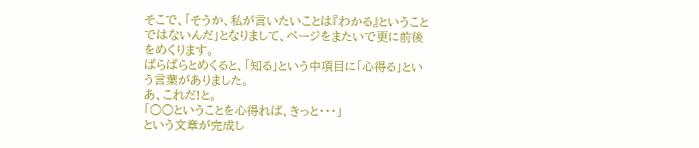そこで、「そうか、私が言いたいことは『わかる』ということではないんだ」となりまして、ページをまたいで更に前後をめくります。
ぱらぱらとめくると、「知る」という中項目に「心得る」という言葉がありました。
あ、これだ!と。
「○○ということを心得れば、きっと・・・」
という文章が完成し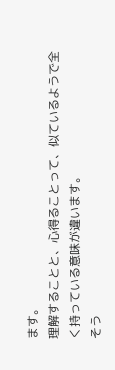ます。
理解することと、心得ることって、似ているようで全く持っている意味が違います。
そう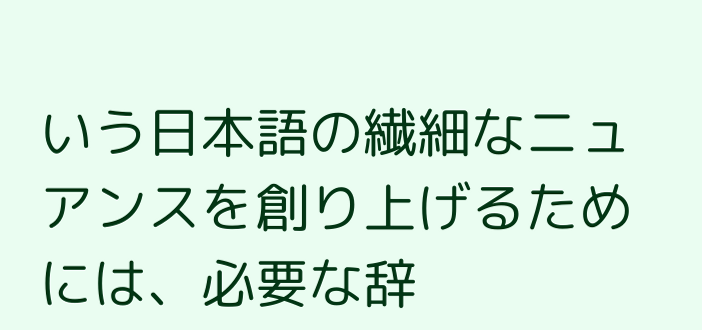いう日本語の繊細なニュアンスを創り上げるためには、必要な辞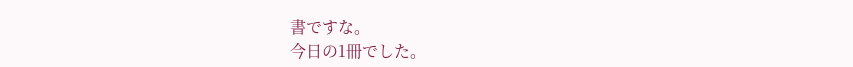書ですな。
今日の1冊でした。